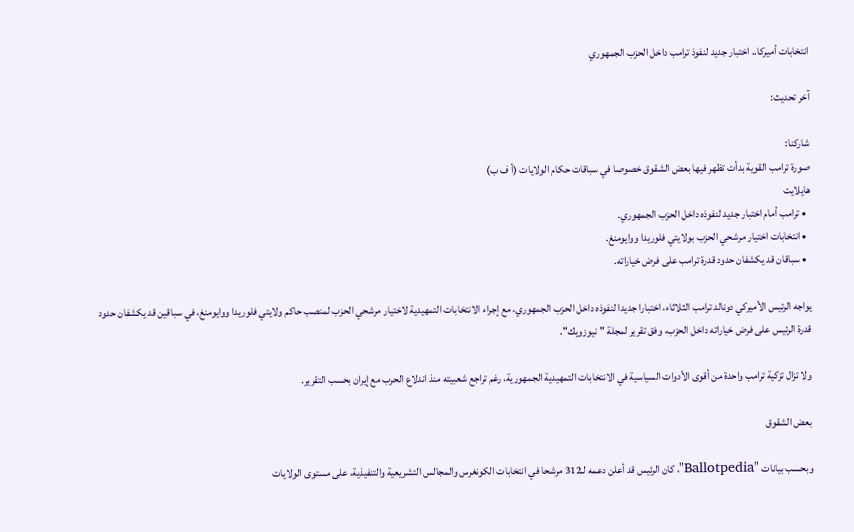انتخابات أميركا.. اختبار جديد لنفوذ ترامب داخل الحزب الجمهوري

آخر تحديث:

شاركنا:
صورة ترامب القوية بدأت تظهر فيها بعض الشقوق خصوصا في سباقات حكام الولايات (أ ف ب)
هايلايت
  • ترامب أمام اختبار جديد لنفوذه داخل الحزب الجمهوري.
  • انتخابات اختيار مرشحي الحزب بولايتي فلوريدا ووايومنغ.
  • سباقان قد يكشفان حدود قدرة ترامب على فرض خياراته.

يواجه الرئيس الأميركي دونالد ترامب الثلاثاء، اختبارا جديدا لنفوذه داخل الحزب الجمهوري، مع إجراء الانتخابات التمهيدية لاختيار مرشحي الحزب لمنصب حاكم ولايتي فلوريدا ووايومنغ، في سباقين قد يكشفان حدود قدرة الرئيس على فرض خياراته داخل الحزب، وفق تقرير لمجلة "نيوزويك".

ولا تزال تزكية ترامب واحدة من أقوى الأدوات السياسية في الانتخابات التمهيدية الجمهورية، رغم تراجع شعبيته منذ اندلاع الحرب مع إيران بحسب التقرير.

بعض الشقوق

وبحسب بيانات "Ballotpedia"، كان الرئيس قد أعلن دعمه لـ312 مرشحا في انتخابات الكونغرس والمجالس التشريعية والتنفيذية، على مستوى الولايات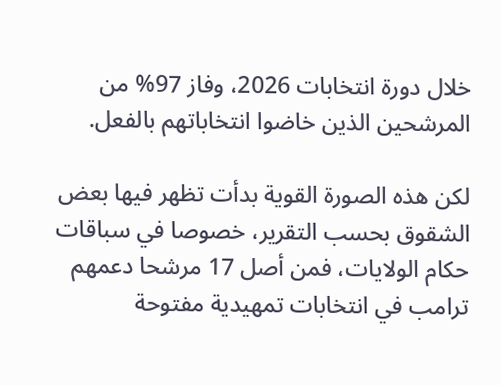خلال دورة انتخابات 2026، وفاز 97% من المرشحين الذين خاضوا انتخاباتهم بالفعل.

لكن هذه الصورة القوية بدأت تظهر فيها بعض الشقوق بحسب التقرير، خصوصا في سباقات حكام الولايات، فمن أصل 17 مرشحا دعمهم ترامب في انتخابات تمهيدية مفتوحة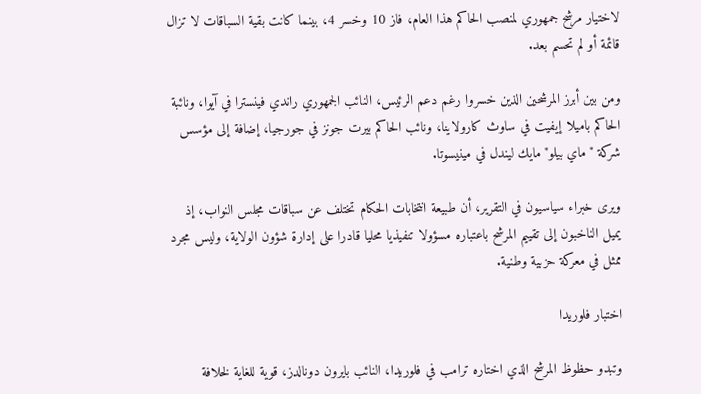لاختيار مرشح جمهوري لمنصب الحاكم هذا العام، فاز 10 وخسر 4، بينما كانت بقية السباقات لا تزال قائمة أو لم تحسم بعد.

ومن بين أبرز المرشحين الذين خسروا رغم دعم الرئيس، النائب الجمهوري راندي فينسترا في آيوا، ونائبة الحاكم باميلا إيفيت في ساوث كارولاينا، ونائب الحاكم بيرت جونز في جورجيا، إضافة إلى مؤسس شركة "ماي بيلو" مايك ليندل في مينيسوتا.

ويرى خبراء سياسيون في التقرير، أن طبيعة انتخابات الحكام تختلف عن سباقات مجلس النواب، إذ يميل الناخبون إلى تقييم المرشح باعتباره مسؤولا تنفيذيا محليا قادرا على إدارة شؤون الولاية، وليس مجرد ممثل في معركة حزبية وطنية.

اختبار فلوريدا

وتبدو حظوظ المرشح الذي اختاره ترامب في فلوريدا، النائب بايرون دونالدز، قوية للغاية لخلافة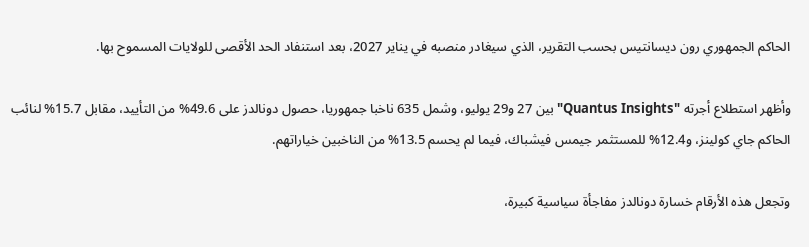الحاكم الجمهوري رون ديسانتيس بحسب التقرير، الذي سيغادر منصبه في يناير 2027، بعد استنفاد الحد الأقصى للولايات المسموح بها.

وأظهر استطلاع أجرته "Quantus Insights" بين 27 و29 يوليو، وشمل 635 ناخبا جمهوريا، حصول دونالدز على 49.6% من التأييد، مقابل 15.7% لنائب الحاكم جاي كولينز، و12.4% للمستثمر جيمس فيشباك، فيما لم يحسم 13.5% من الناخبين خياراتهم.

وتجعل هذه الأرقام خسارة دونالدز مفاجأة سياسية كبيرة،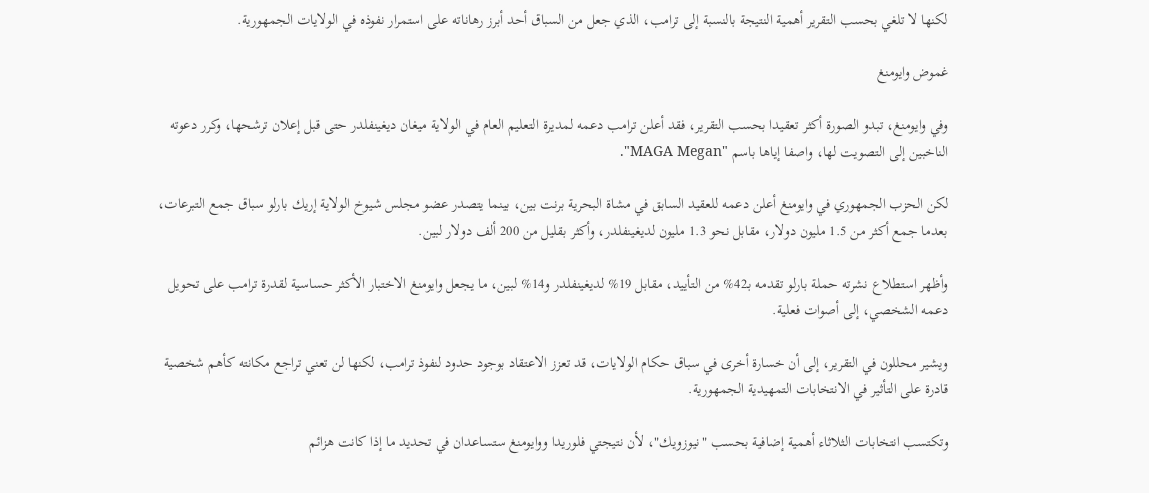لكنها لا تلغي بحسب التقرير أهمية النتيجة بالنسبة إلى ترامب، الذي جعل من السباق أحد أبرز رهاناته على استمرار نفوذه في الولايات الجمهورية.

غموض وايومنغ

وفي وايومنغ، تبدو الصورة أكثر تعقيدا بحسب التقرير، فقد أعلن ترامب دعمه لمديرة التعليم العام في الولاية ميغان ديغينفلدر حتى قبل إعلان ترشحها، وكرر دعوته الناخبين إلى التصويت لها، واصفا إياها باسم "MAGA Megan".

لكن الحزب الجمهوري في وايومنغ أعلن دعمه للعقيد السابق في مشاة البحرية برنت بين، بينما يتصدر عضو مجلس شيوخ الولاية إريك بارلو سباق جمع التبرعات، بعدما جمع أكثر من 1.5 مليون دولار، مقابل نحو 1.3 مليون لديغينفلدر، وأكثر بقليل من 200 ألف دولار لبين.

وأظهر استطلاع نشرته حملة بارلو تقدمه بـ42% من التأييد، مقابل 19% لديغينفلدر و14% لبين، ما يجعل وايومنغ الاختبار الأكثر حساسية لقدرة ترامب على تحويل دعمه الشخصي، إلى أصوات فعلية.

ويشير محللون في التقرير، إلى أن خسارة أخرى في سباق حكام الولايات، قد تعزز الاعتقاد بوجود حدود لنفوذ ترامب، لكنها لن تعني تراجع مكانته كأهم شخصية قادرة على التأثير في الانتخابات التمهيدية الجمهورية.

وتكتسب انتخابات الثلاثاء أهمية إضافية بحسب "نيوزويك"، لأن نتيجتي فلوريدا ووايومنغ ستساعدان في تحديد ما إذا كانت هزائم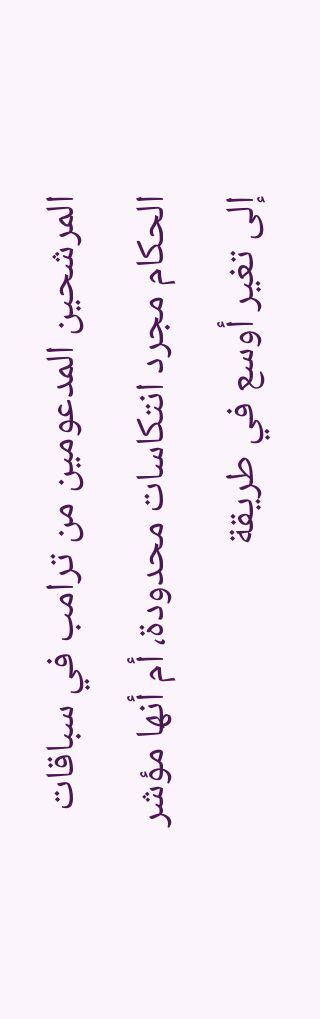المرشحين المدعومين من ترامب في سباقات الحكام مجرد انتكاسات محدودة، أم أنها مؤشر إلى تغير أوسع في طريقة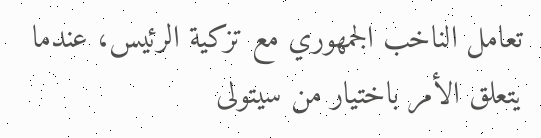تعامل الناخب الجمهوري مع تزكية الرئيس، عندما يتعلق الأمر باختيار من سيتولى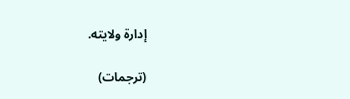إدارة ولايته.

(ترجمات)